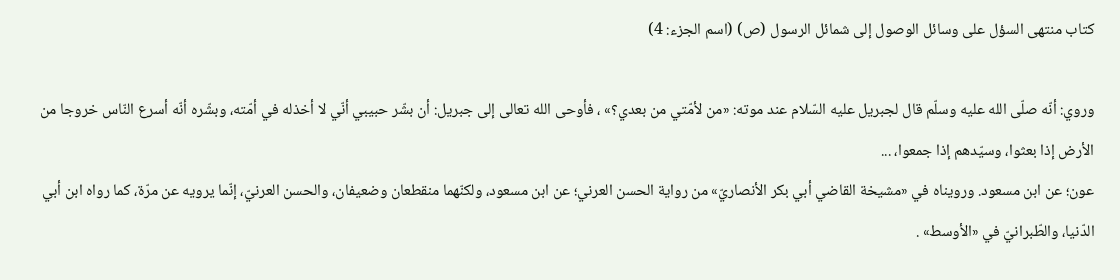كتاب منتهى السؤل على وسائل الوصول إلى شمائل الرسول (ص) (اسم الجزء: 4)

وروي: أنّه صلّى الله عليه وسلّم قال لجبريل عليه السّلام عند موته: «من لأمّتي من بعدي؟» ، فأوحى الله تعالى إلى جبريل: أن بشّر حبيبي أنّي لا أخذله في أمّته، وبشّره أنّه أسرع النّاس خروجا من الأرض إذا بعثوا، وسيّدهم إذا جمعوا، ...
عون؛ عن ابن مسعود. ورويناه في «مشيخة القاضي أبي بكر الأنصاريّ» من رواية الحسن العرني؛ عن ابن مسعود، ولكنّهما منقطعان وضعيفان، والحسن العرنيّ، إنّما يرويه عن مرّة، كما رواه ابن أبي الدّنيا، والطّبرانيّ في «الأوسط» .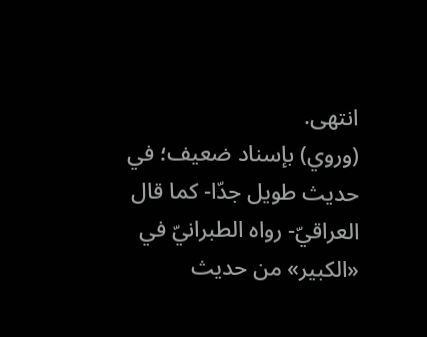انتهى.
(وروي) بإسناد ضعيف؛ في حديث طويل جدّا- كما قال العراقيّ- رواه الطبرانيّ في «الكبير» من حديث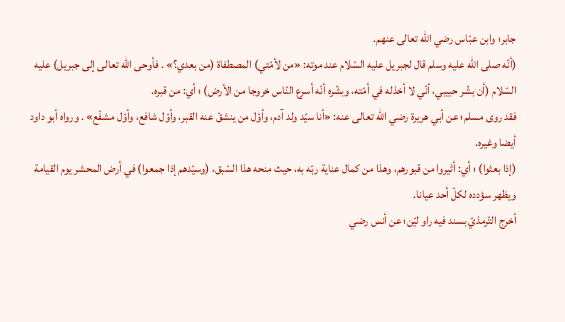جابر؛ وابن عبّاس رضي الله تعالى عنهم.
(أنّه صلى الله عليه وسلم قال لجبريل عليه السّلام عند موته: «من لأمّتي) المصطفاة (من بعدي؟» . فأوحى الله تعالى إلى جبريل) عليه السّلام (أن بشّر حبيبي، أنّي لا أخذله في أمّته، وبشّره أنّه أسرع النّاس خروجا من الأرض) ؛ أي: من قبره.
فقد روى مسلم؛ عن أبي هريرة رضي الله تعالى عنه: «أنا سيّد ولد آدم، وأوّل من ينشقّ عنه القبر، وأوّل شافع، وأوّل مشفّع» . ورواه أبو داود أيضا وغيره.
(إذا بعثوا) ؛ أي: أثيروا من قبورهم، وهذا من كمال عناية ربّه به، حيث منحه هذا السّبق، (وسيّدهم إذا جمعوا) في أرض المحشر يوم القيامة ويظهر سؤدده لكلّ أحد عيانا.
أخرج التّرمذيّ بسند فيه راو ليّن؛ عن أنس رضي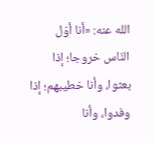الله عنه: «أنا أوّل النّاس خروجا؛ إذا بعثوا، وأنا خطيبهم؛ إذا وفدوا، وأنا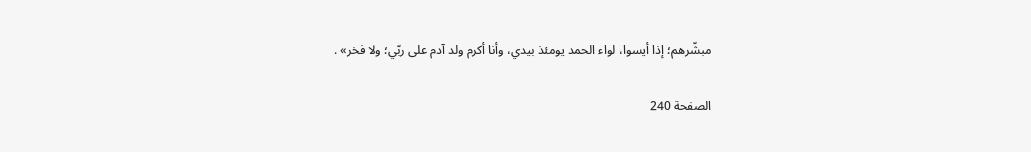مبشّرهم؛ إذا أيسوا، لواء الحمد يومئذ بيدي، وأنا أكرم ولد آدم على ربّي؛ ولا فخر» .

الصفحة 240